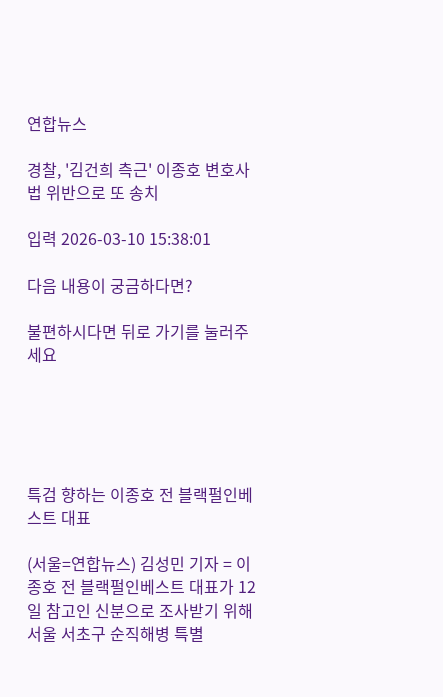연합뉴스

경찰, '김건희 측근' 이종호 변호사법 위반으로 또 송치

입력 2026-03-10 15:38:01

다음 내용이 궁금하다면?

불편하시다면 뒤로 가기를 눌러주세요





특검 향하는 이종호 전 블랙펄인베스트 대표

(서울=연합뉴스) 김성민 기자 = 이종호 전 블랙펄인베스트 대표가 12일 참고인 신분으로 조사받기 위해 서울 서초구 순직해병 특별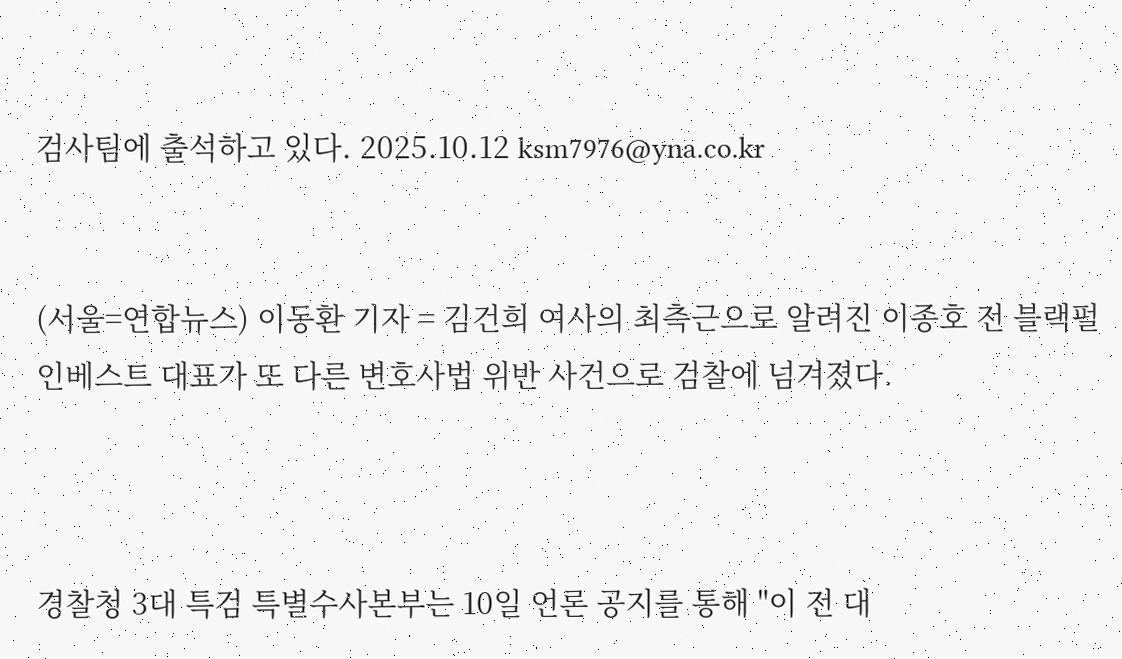검사팀에 출석하고 있다. 2025.10.12 ksm7976@yna.co.kr


(서울=연합뉴스) 이동환 기자 = 김건희 여사의 최측근으로 알려진 이종호 전 블랙펄인베스트 대표가 또 다른 변호사법 위반 사건으로 검찰에 넘겨졌다.



경찰청 3대 특검 특별수사본부는 10일 언론 공지를 통해 "이 전 대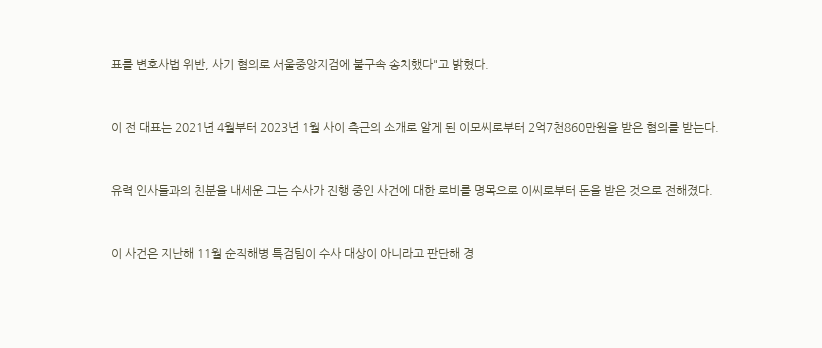표를 변호사법 위반, 사기 혐의로 서울중앙지검에 불구속 송치했다"고 밝혔다.


이 전 대표는 2021년 4월부터 2023년 1월 사이 측근의 소개로 알게 된 이모씨로부터 2억7천860만원을 받은 혐의를 받는다.


유력 인사들과의 친분을 내세운 그는 수사가 진행 중인 사건에 대한 로비를 명목으로 이씨로부터 돈을 받은 것으로 전해졌다.


이 사건은 지난해 11월 순직해병 특검팀이 수사 대상이 아니라고 판단해 경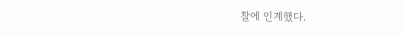찰에 인계했다.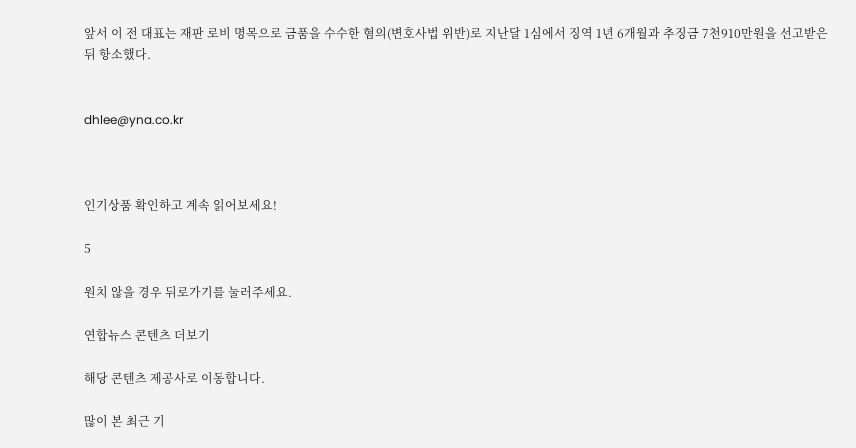앞서 이 전 대표는 재판 로비 명목으로 금품을 수수한 혐의(변호사법 위반)로 지난달 1심에서 징역 1년 6개월과 추징금 7천910만원을 선고받은 뒤 항소했다.


dhlee@yna.co.kr



인기상품 확인하고 계속 읽어보세요!

5

원치 않을 경우 뒤로가기를 눌러주세요.

연합뉴스 콘텐츠 더보기

해당 콘텐츠 제공사로 이동합니다.

많이 본 최근 기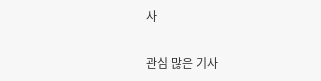사

관심 많은 기사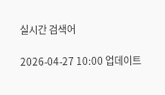실시간 검색어

2026-04-27 10:00 업데이트